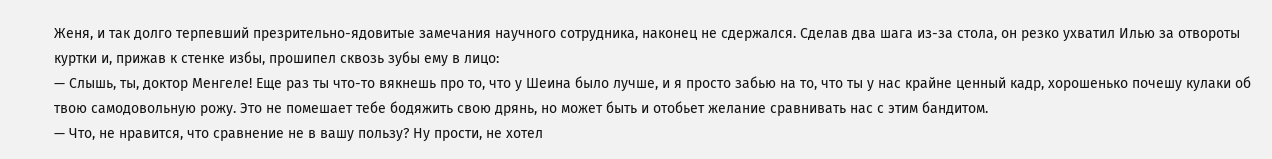Женя, и так долго терпевший презрительно-ядовитые замечания научного сотрудника, наконец не сдержался. Сделав два шага из-за стола, он резко ухватил Илью за отвороты куртки и, прижав к стенке избы, прошипел сквозь зубы ему в лицо:
— Слышь, ты, доктор Менгеле! Еще раз ты что-то вякнешь про то, что у Шеина было лучше, и я просто забью на то, что ты у нас крайне ценный кадр, хорошенько почешу кулаки об твою самодовольную рожу. Это не помешает тебе бодяжить свою дрянь, но может быть и отобьет желание сравнивать нас с этим бандитом.
— Что, не нравится, что сравнение не в вашу пользу? Ну прости, не хотел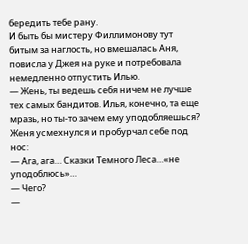бередить тебе рану.
И быть бы мистеру Филлимонову тут битым за наглость, но вмешалась Аня, повисла у Джея на руке и потребовала немедленно отпустить Илью.
— Жень, ты ведешь себя ничем не лучше тех самых бандитов. Илья, конечно, та еще мразь, но ты-то зачем ему уподобляешься?
Женя усмехнулся и пробурчал себе под нос:
— Ага, ага… Сказки Темного Леса…«не уподоблюсь»…
— Чего?
—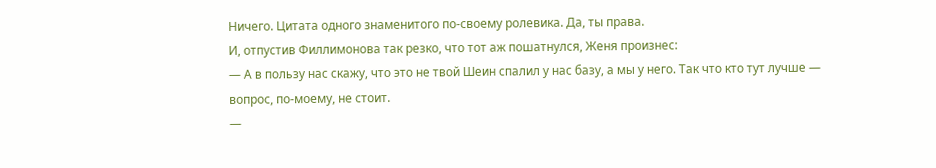Ничего. Цитата одного знаменитого по-своему ролевика. Да, ты права.
И, отпустив Филлимонова так резко, что тот аж пошатнулся, Женя произнес:
— А в пользу нас скажу, что это не твой Шеин спалил у нас базу, а мы у него. Так что кто тут лучше — вопрос, по-моему, не стоит.
—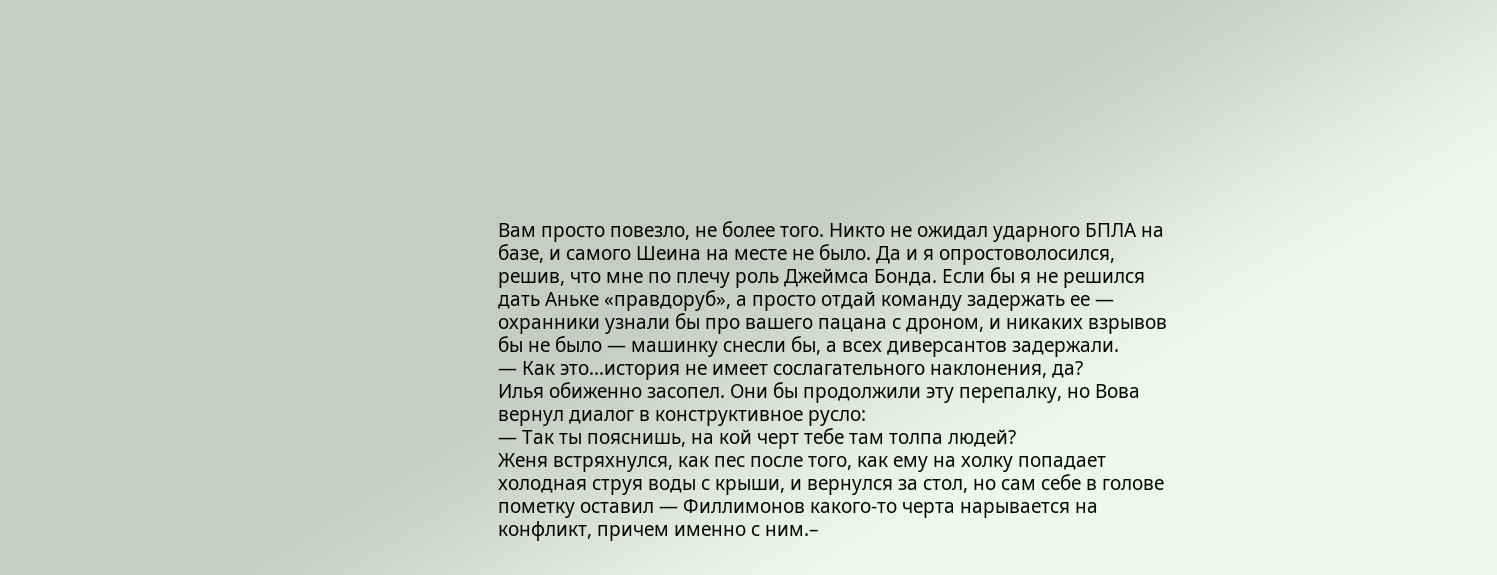Вам просто повезло, не более того. Никто не ожидал ударного БПЛА на базе, и самого Шеина на месте не было. Да и я опростоволосился, решив, что мне по плечу роль Джеймса Бонда. Если бы я не решился дать Аньке «правдоруб», а просто отдай команду задержать ее — охранники узнали бы про вашего пацана с дроном, и никаких взрывов бы не было — машинку снесли бы, а всех диверсантов задержали.
— Как это…история не имеет сослагательного наклонения, да?
Илья обиженно засопел. Они бы продолжили эту перепалку, но Вова вернул диалог в конструктивное русло:
— Так ты пояснишь, на кой черт тебе там толпа людей?
Женя встряхнулся, как пес после того, как ему на холку попадает холодная струя воды с крыши, и вернулся за стол, но сам себе в голове пометку оставил — Филлимонов какого-то черта нарывается на конфликт, причем именно с ним.–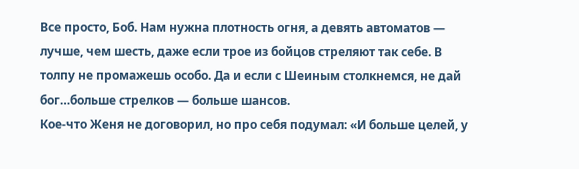Все просто, Боб. Нам нужна плотность огня, а девять автоматов — лучше, чем шесть, даже если трое из бойцов стреляют так себе. В толпу не промажешь особо. Да и если с Шеиным столкнемся, не дай бог…больше стрелков — больше шансов.
Кое-что Женя не договорил, но про себя подумал: «И больше целей, у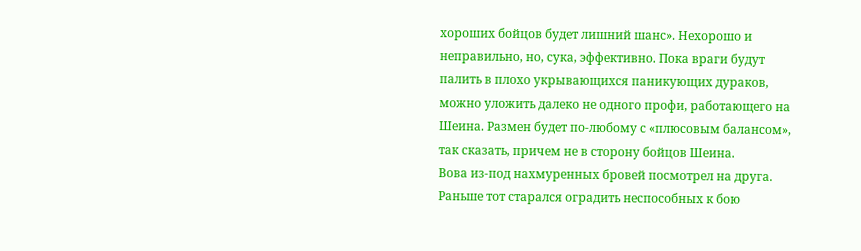хороших бойцов будет лишний шанс». Нехорошо и неправильно, но, сука, эффективно. Пока враги будут палить в плохо укрывающихся паникующих дураков, можно уложить далеко не одного профи, работающего на Шеина. Размен будет по-любому с «плюсовым балансом», так сказать, причем не в сторону бойцов Шеина.
Вова из-под нахмуренных бровей посмотрел на друга. Раньше тот старался оградить неспособных к бою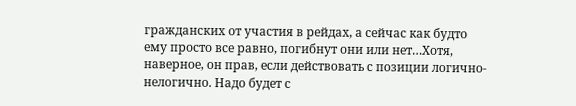гражданских от участия в рейдах, а сейчас как будто ему просто все равно, погибнут они или нет…Хотя, наверное, он прав, если действовать с позиции логично-нелогично. Надо будет с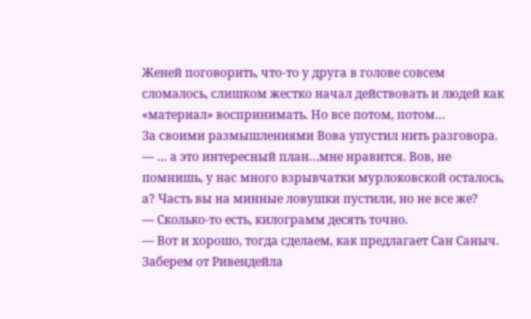Женей поговорить, что-то у друга в голове совсем сломалось, слишком жестко начал действовать и людей как «материал» воспринимать. Но все потом, потом…
За своими размышлениями Вова упустил нить разговора.
— … а это интересный план…мне нравится. Вов, не помнишь, у нас много взрывчатки мурлоковской осталось, а? Часть вы на минные ловушки пустили, но не все же?
— Сколько-то есть, килограмм десять точно.
— Вот и хорошо, тогда сделаем, как предлагает Сан Саныч. Заберем от Ривендейла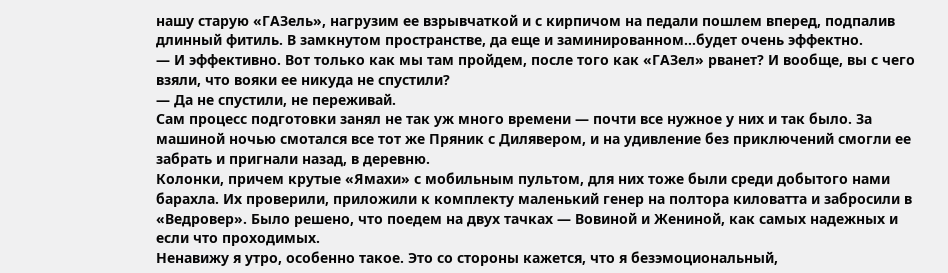нашу старую «ГАЗель», нагрузим ее взрывчаткой и с кирпичом на педали пошлем вперед, подпалив длинный фитиль. В замкнутом пространстве, да еще и заминированном…будет очень эффектно.
— И эффективно. Вот только как мы там пройдем, после того как «ГАЗел» рванет? И вообще, вы с чего взяли, что вояки ее никуда не спустили?
— Да не спустили, не переживай.
Сам процесс подготовки занял не так уж много времени — почти все нужное у них и так было. За машиной ночью смотался все тот же Пряник с Дилявером, и на удивление без приключений смогли ее забрать и пригнали назад, в деревню.
Колонки, причем крутые «Ямахи» с мобильным пультом, для них тоже были среди добытого нами барахла. Их проверили, приложили к комплекту маленький генер на полтора киловатта и забросили в «Ведровер». Было решено, что поедем на двух тачках — Вовиной и Жениной, как самых надежных и если что проходимых.
Ненавижу я утро, особенно такое. Это со стороны кажется, что я безэмоциональный,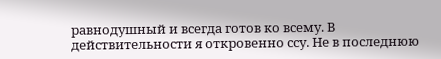равнодушный и всегда готов ко всему. В действительности я откровенно ссу. Не в последнюю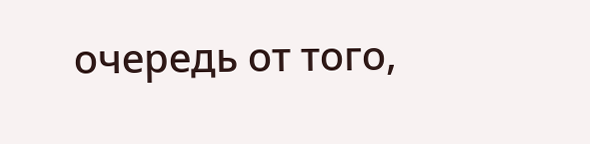очередь от того,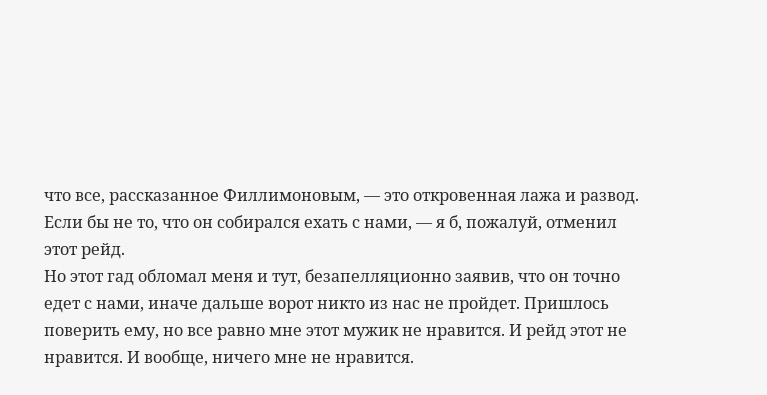что все, рассказанное Филлимоновым, — это откровенная лажа и развод. Если бы не то, что он собирался ехать с нами, — я б, пожалуй, отменил этот рейд.
Но этот гад обломал меня и тут, безапелляционно заявив, что он точно едет с нами, иначе дальше ворот никто из нас не пройдет. Пришлось поверить ему, но все равно мне этот мужик не нравится. И рейд этот не нравится. И вообще, ничего мне не нравится.